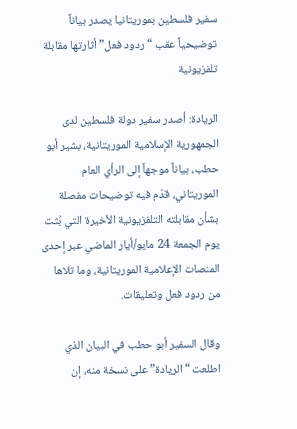سفير فلسطين بموريتانيا يصدر بياناً توضيحياً عقب “ردود فعل” أثارتها مقابلة تلفزيونية

الريادة: أصدر سفير دولة فلسطين لدى الجمهورية الإسلامية الموريتانية، بشير أبو حطب، بياناً موجهاً إلى الرأي العام الموريتاني، قدّم فيه توضيحات مفصلة بشأن مقابلته التلفزيونية الأخيرة التي بُثت يوم الجمعة 24 مايو/أيار الماضي عبر إحدى المنصات الإعلامية الموريتانية، وما تلاها من ردود فعل وتعليقات.

وقال السفير أبو حطب في البيان الذي اطلعت “الريادة” على نسخة منه، إن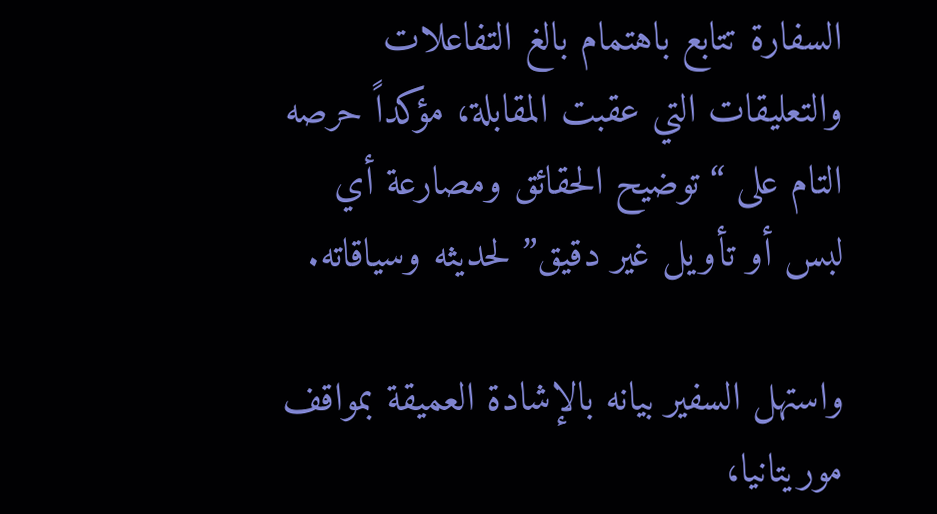السفارة تتابع باهتمام بالغ التفاعلات والتعليقات التي عقبت المقابلة، مؤكداً حرصه التام على “توضيح الحقائق ومصارعة أي لبس أو تأويل غير دقيق” لحديثه وسياقاته.

واستهل السفير بيانه بالإشادة العميقة بمواقف موريتانيا،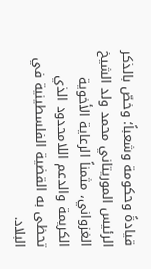قيادةً وحكومة وشعباً؛ وخصّ بالذكر الرئيس الموريتاني محمد ولد الشيخ الغزواني، مثمناً الرعاية الأخوية الكريمة والدعم اللامحدود الذي تحظى به القضية الفلسطينية في البلاد.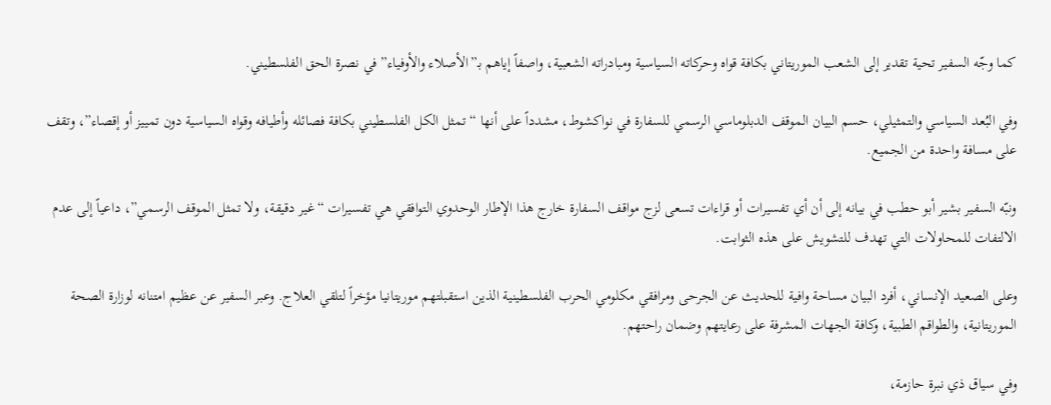كما وجّه السفير تحية تقدير إلى الشعب الموريتاني بكافة قواه وحركاته السياسية ومبادراته الشعبية، واصفاً إياهم بـ”الأصلاء والأوفياء” في نصرة الحق الفلسطيني.

وفي البُعد السياسي والتمثيلي، حسم البيان الموقف الدبلوماسي الرسمي للسفارة في نواكشوط، مشدداً على أنها “تمثل الكل الفلسطيني بكافة فصائله وأطيافه وقواه السياسية دون تمييز أو إقصاء”، وتقف على مسافة واحدة من الجميع.

ونبّه السفير بشير أبو حطب في بيانه إلى أن أي تفسيرات أو قراءات تسعى لزج مواقف السفارة خارج هذا الإطار الوحدوي التوافقي هي تفسيرات “غير دقيقة، ولا تمثل الموقف الرسمي”، داعياً إلى عدم الالتفات للمحاولات التي تهدف للتشويش على هذه الثوابت.

وعلى الصعيد الإنساني، أفرد البيان مساحة وافية للحديث عن الجرحى ومرافقي مكلومي الحرب الفلسطينية الذين استقبلتهم موريتانيا مؤخراً لتلقي العلاج. وعبر السفير عن عظيم امتنانه لوزارة الصحة الموريتانية، والطواقم الطبية، وكافة الجهات المشرفة على رعايتهم وضمان راحتهم.

وفي سياق ذي نبرة حازمة،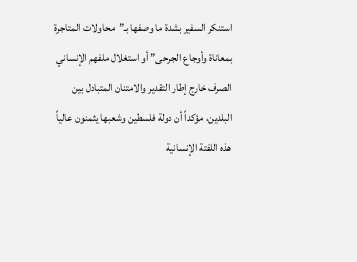استنكر السفير بشدة ما وصفها بـ”محاولات المتاجرة بمعاناة وأوجاع الجرحى” أو استغلال ملفهم الإنساني الصرف خارج إطار التقدير والامتنان المتبادل بين البلدين، مؤكداً أن دولة فلسطين وشعبها يثمنون عالياً هذه اللفتة الإنسانية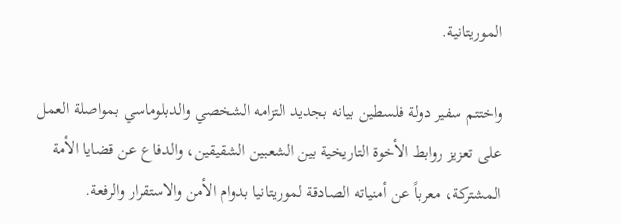الموريتانية.

واختتم سفير دولة فلسطين بيانه بجديد التزامه الشخصي والدبلوماسي بمواصلة العمل على تعزيز روابط الأخوة التاريخية بين الشعبين الشقيقين، والدفاع عن قضايا الأمة المشتركة، معرباً عن أمنياته الصادقة لموريتانيا بدوام الأمن والاستقرار والرفعة.